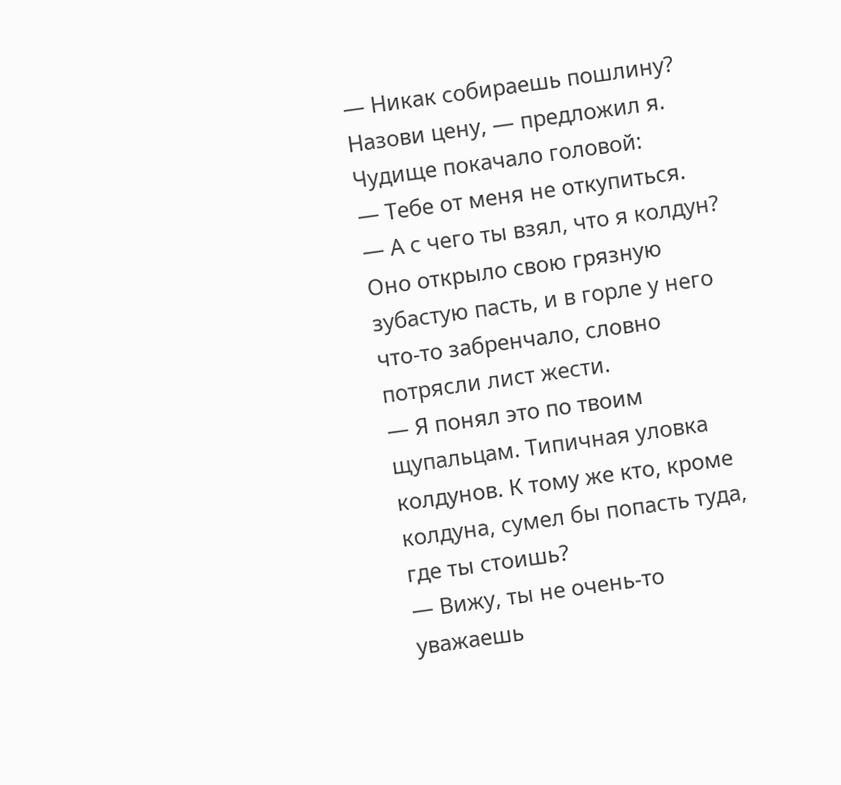— Никак собираешь пошлину? Назови цену, — предложил я.
Чудище покачало головой:
— Тебе от меня не откупиться.
— А с чего ты взял, что я колдун?
Оно открыло свою грязную зубастую пасть, и в горле у него что-то забренчало, словно потрясли лист жести.
— Я понял это по твоим щупальцам. Типичная уловка колдунов. К тому же кто, кроме колдуна, сумел бы попасть туда, где ты стоишь?
— Вижу, ты не очень-то уважаешь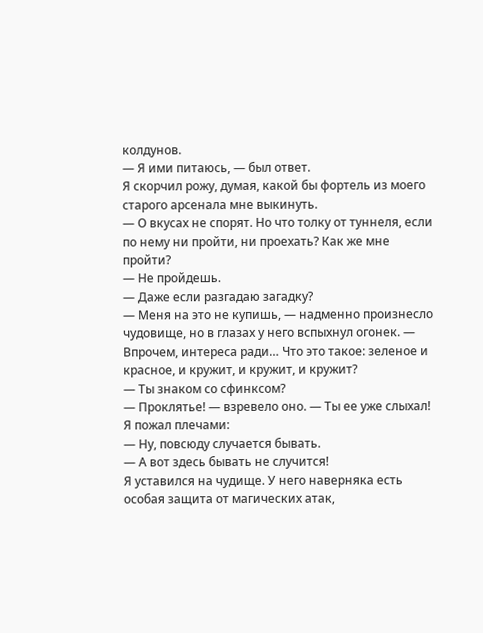колдунов.
— Я ими питаюсь, — был ответ.
Я скорчил рожу, думая, какой бы фортель из моего старого арсенала мне выкинуть.
— О вкусах не спорят. Но что толку от туннеля, если по нему ни пройти, ни проехать? Как же мне пройти?
— Не пройдешь.
— Даже если разгадаю загадку?
— Меня на это не купишь, — надменно произнесло чудовище, но в глазах у него вспыхнул огонек. — Впрочем, интереса ради… Что это такое: зеленое и красное, и кружит, и кружит, и кружит?
— Ты знаком со сфинксом?
— Проклятье! — взревело оно. — Ты ее уже слыхал!
Я пожал плечами:
— Ну, повсюду случается бывать.
— А вот здесь бывать не случится!
Я уставился на чудище. У него наверняка есть особая защита от магических атак,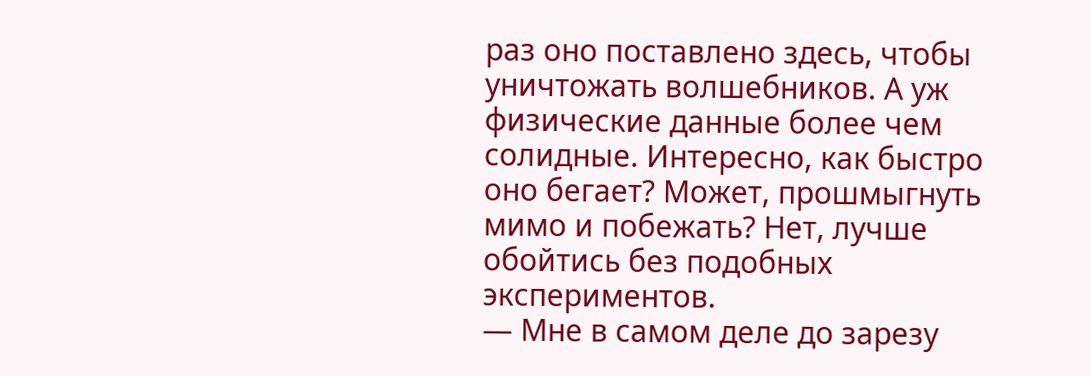раз оно поставлено здесь, чтобы уничтожать волшебников. А уж физические данные более чем солидные. Интересно, как быстро оно бегает? Может, прошмыгнуть мимо и побежать? Нет, лучше обойтись без подобных экспериментов.
— Мне в самом деле до зарезу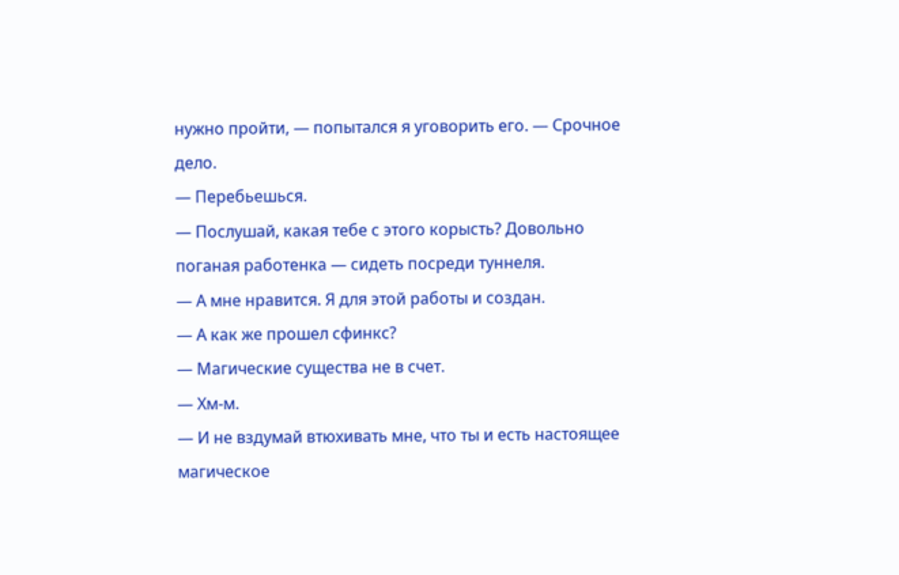нужно пройти, — попытался я уговорить его. — Срочное дело.
— Перебьешься.
— Послушай, какая тебе с этого корысть? Довольно поганая работенка — сидеть посреди туннеля.
— А мне нравится. Я для этой работы и создан.
— А как же прошел сфинкс?
— Магические существа не в счет.
— Хм-м.
— И не вздумай втюхивать мне, что ты и есть настоящее магическое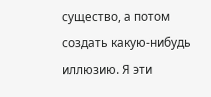существо, а потом создать какую-нибудь иллюзию. Я эти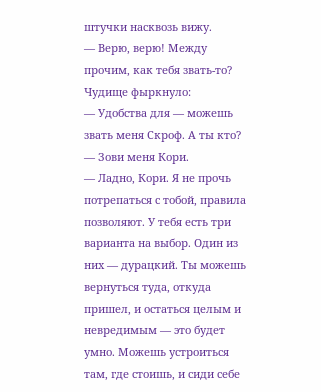штучки насквозь вижу.
— Верю, верю! Между прочим, как тебя звать-то?
Чудище фыркнуло:
— Удобства для — можешь звать меня Скроф. А ты кто?
— Зови меня Кори.
— Ладно, Кори. Я не прочь потрепаться с тобой, правила позволяют. У тебя есть три варианта на выбор. Один из них — дурацкий. Ты можешь вернуться туда, откуда пришел, и остаться целым и невредимым — это будет умно. Можешь устроиться там, где стоишь, и сиди себе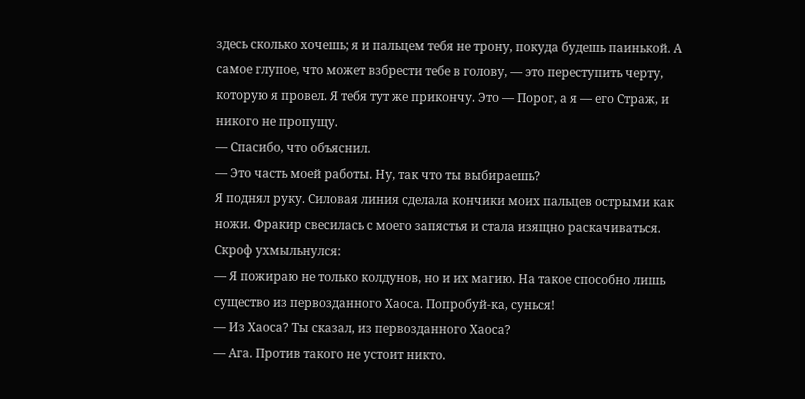здесь сколько хочешь; я и пальцем тебя не трону, покуда будешь паинькой. А самое глупое, что может взбрести тебе в голову, — это переступить черту, которую я провел. Я тебя тут же прикончу. Это — Порог, а я — его Страж, и никого не пропущу.
— Спасибо, что объяснил.
— Это часть моей работы. Ну, так что ты выбираешь?
Я поднял руку. Силовая линия сделала кончики моих пальцев острыми как ножи. Фракир свесилась с моего запястья и стала изящно раскачиваться.
Скроф ухмыльнулся:
— Я пожираю не только колдунов, но и их магию. На такое способно лишь существо из первозданного Хаоса. Попробуй-ка, сунься!
— Из Хаоса? Ты сказал, из первозданного Хаоса?
— Ага. Против такого не устоит никто.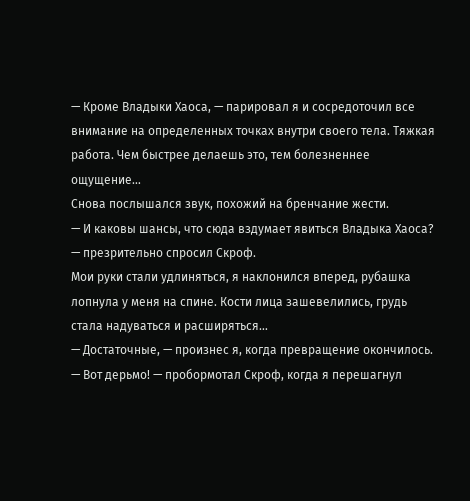— Кроме Владыки Хаоса, — парировал я и сосредоточил все внимание на определенных точках внутри своего тела. Тяжкая работа. Чем быстрее делаешь это, тем болезненнее ощущение…
Снова послышался звук, похожий на бренчание жести.
— И каковы шансы, что сюда вздумает явиться Владыка Хаоса? — презрительно спросил Скроф.
Мои руки стали удлиняться, я наклонился вперед, рубашка лопнула у меня на спине. Кости лица зашевелились, грудь стала надуваться и расширяться…
— Достаточные, — произнес я, когда превращение окончилось.
— Вот дерьмо! — пробормотал Скроф, когда я перешагнул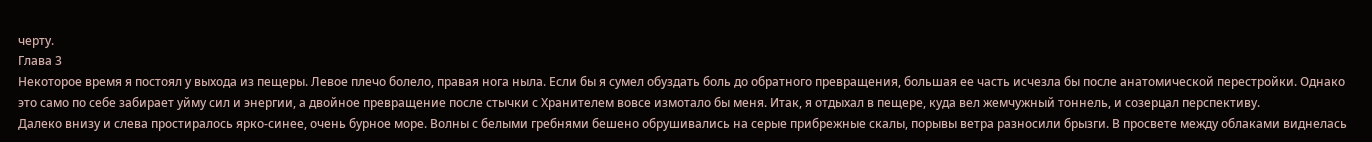черту.
Глава 3
Некоторое время я постоял у выхода из пещеры. Левое плечо болело, правая нога ныла. Если бы я сумел обуздать боль до обратного превращения, большая ее часть исчезла бы после анатомической перестройки. Однако это само по себе забирает уйму сил и энергии, а двойное превращение после стычки с Хранителем вовсе измотало бы меня. Итак, я отдыхал в пещере, куда вел жемчужный тоннель, и созерцал перспективу.
Далеко внизу и слева простиралось ярко-синее, очень бурное море. Волны с белыми гребнями бешено обрушивались на серые прибрежные скалы, порывы ветра разносили брызги. В просвете между облаками виднелась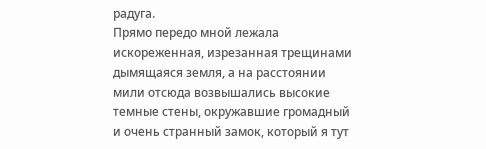радуга.
Прямо передо мной лежала искореженная, изрезанная трещинами дымящаяся земля, а на расстоянии мили отсюда возвышались высокие темные стены, окружавшие громадный и очень странный замок, который я тут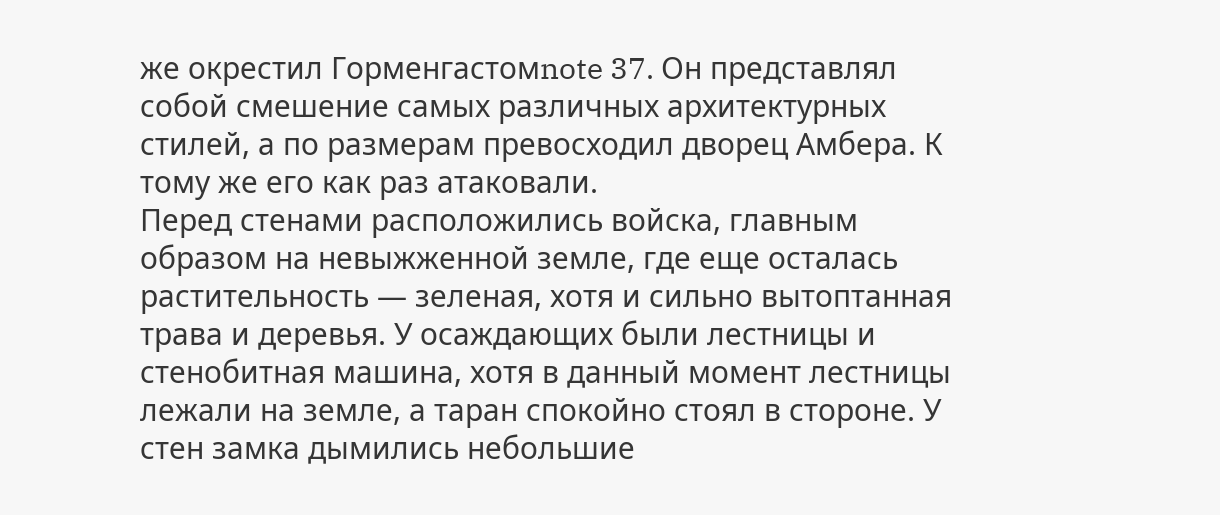же окрестил Горменгастомnote 37. Он представлял собой смешение самых различных архитектурных стилей, а по размерам превосходил дворец Амбера. К тому же его как раз атаковали.
Перед стенами расположились войска, главным образом на невыжженной земле, где еще осталась растительность — зеленая, хотя и сильно вытоптанная трава и деревья. У осаждающих были лестницы и стенобитная машина, хотя в данный момент лестницы лежали на земле, а таран спокойно стоял в стороне. У стен замка дымились небольшие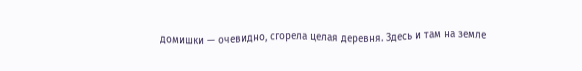домишки — очевидно, сгорела целая деревня. Здесь и там на земле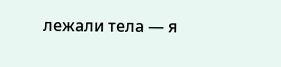лежали тела — я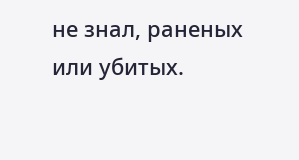не знал, раненых или убитых.